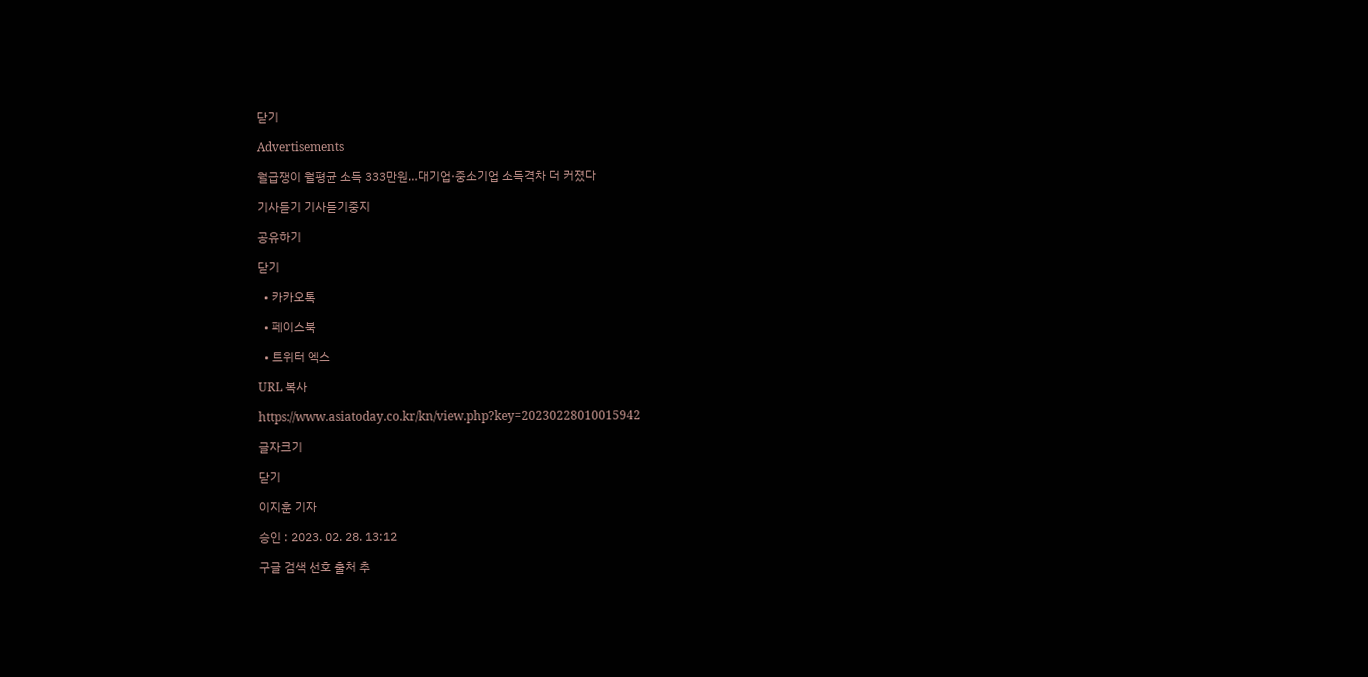닫기

Advertisements

월급쟁이 월평균 소득 333만원…대기업·중소기업 소득격차 더 커졌다

기사듣기 기사듣기중지

공유하기

닫기

  • 카카오톡

  • 페이스북

  • 트위터 엑스

URL 복사

https://www.asiatoday.co.kr/kn/view.php?key=20230228010015942

글자크기

닫기

이지훈 기자

승인 : 2023. 02. 28. 13:12

구글 검색 선호 출처 추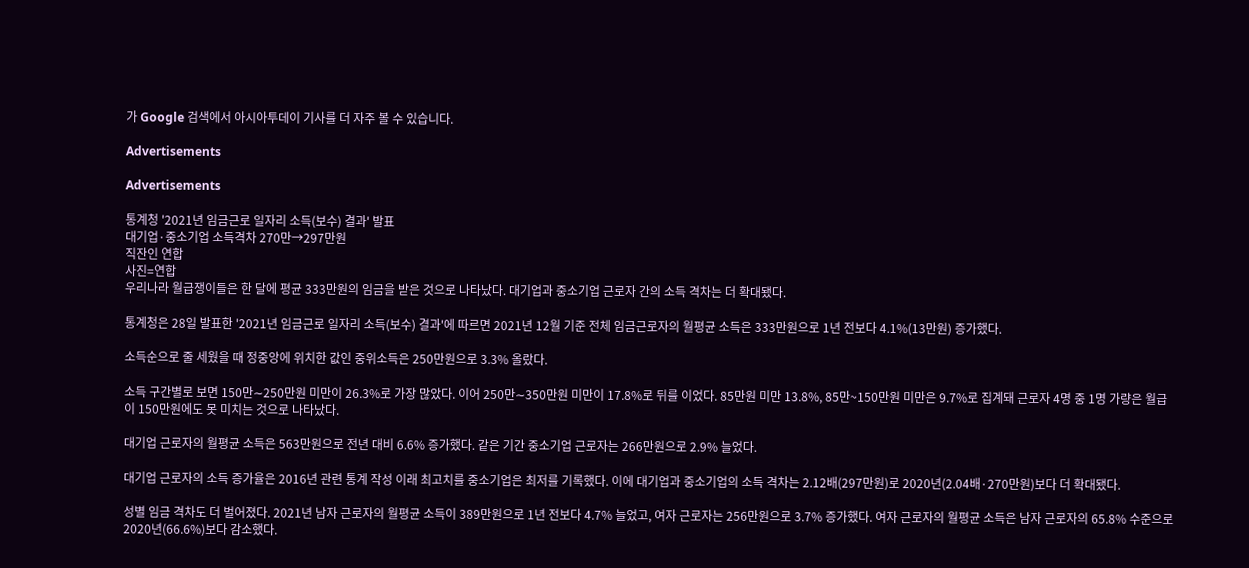가 Google 검색에서 아시아투데이 기사를 더 자주 볼 수 있습니다.

Advertisements

Advertisements

통계청 '2021년 임금근로 일자리 소득(보수) 결과' 발표
대기업·중소기업 소득격차 270만→297만원
직잔인 연합
사진=연합
우리나라 월급쟁이들은 한 달에 평균 333만원의 임금을 받은 것으로 나타났다. 대기업과 중소기업 근로자 간의 소득 격차는 더 확대됐다.

통계청은 28일 발표한 '2021년 임금근로 일자리 소득(보수) 결과'에 따르면 2021년 12월 기준 전체 임금근로자의 월평균 소득은 333만원으로 1년 전보다 4.1%(13만원) 증가했다.

소득순으로 줄 세웠을 때 정중앙에 위치한 값인 중위소득은 250만원으로 3.3% 올랐다.

소득 구간별로 보면 150만∼250만원 미만이 26.3%로 가장 많았다. 이어 250만∼350만원 미만이 17.8%로 뒤를 이었다. 85만원 미만 13.8%, 85만~150만원 미만은 9.7%로 집계돼 근로자 4명 중 1명 가량은 월급이 150만원에도 못 미치는 것으로 나타났다.

대기업 근로자의 월평균 소득은 563만원으로 전년 대비 6.6% 증가했다. 같은 기간 중소기업 근로자는 266만원으로 2.9% 늘었다.

대기업 근로자의 소득 증가율은 2016년 관련 통계 작성 이래 최고치를 중소기업은 최저를 기록했다. 이에 대기업과 중소기업의 소득 격차는 2.12배(297만원)로 2020년(2.04배·270만원)보다 더 확대됐다.

성별 임금 격차도 더 벌어졌다. 2021년 남자 근로자의 월평균 소득이 389만원으로 1년 전보다 4.7% 늘었고, 여자 근로자는 256만원으로 3.7% 증가했다. 여자 근로자의 월평균 소득은 남자 근로자의 65.8% 수준으로 2020년(66.6%)보다 감소했다.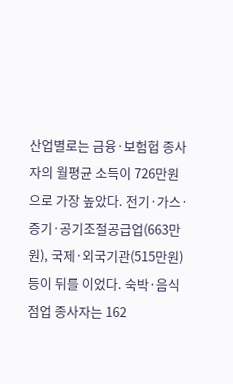산업별로는 금융·보험헙 종사자의 월평균 소득이 726만원으로 가장 높았다. 전기·가스·증기·공기조절공급업(663만원), 국제·외국기관(515만원) 등이 뒤를 이었다. 숙박·음식점업 종사자는 162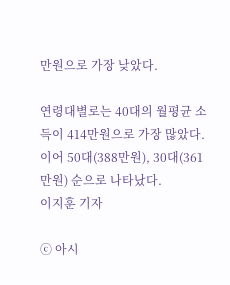만원으로 가장 낮았다.

연령대별로는 40대의 월평균 소득이 414만원으로 가장 많았다. 이어 50대(388만원), 30대(361만원) 순으로 나타났다.
이지훈 기자

ⓒ 아시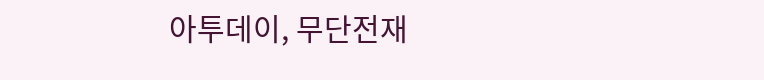아투데이, 무단전재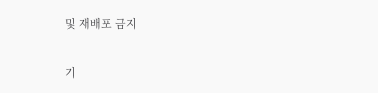및 재배포 금지

기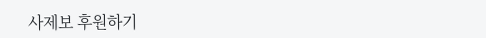사제보 후원하기